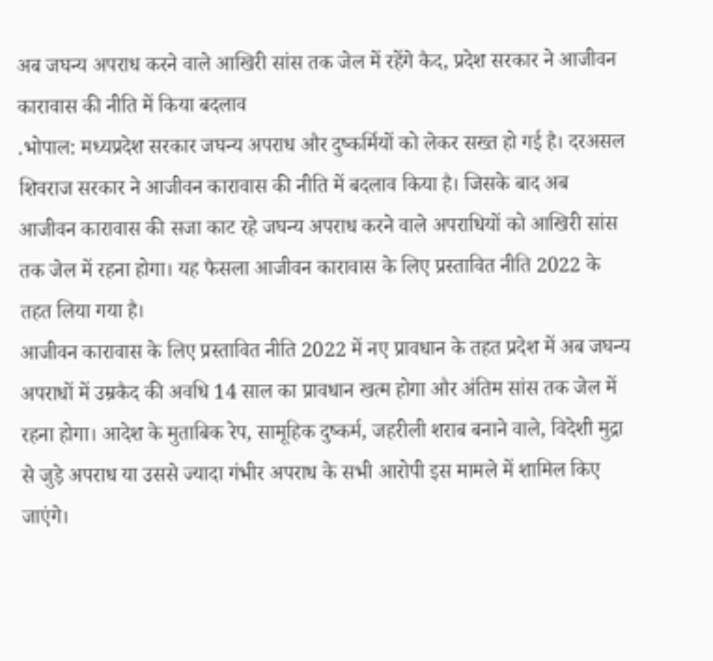अब जघन्य अपराध करने वाले आखिरी सांस तक जेल में रहेंगे कैद, प्रदेश सरकार ने आजीवन कारावास की नीति में किया बदलाव
.भोपाल: मध्यप्रदेश सरकार जघन्य अपराध और दुष्कर्मियों को लेकर सख्त हो गई है। दरअसल शिवराज सरकार ने आजीवन कारावास की नीति में बदलाव किया है। जिसके बाद अब आजीवन कारावास की सजा काट रहे जघन्य अपराध करने वाले अपराधियों को आखिरी सांस तक जेल में रहना होगा। यह फैसला आजीवन कारावास के लिए प्रस्तावित नीति 2022 के तहत लिया गया है।
आजीवन कारावास के लिए प्रस्तावित नीति 2022 में नए प्रावधान के तहत प्रदेश में अब जघन्य अपराधों में उम्रकैद की अवधि 14 साल का प्रावधान खत्म होगा और अंतिम सांस तक जेल में रहना होगा। आदेश के मुताबिक रेप, सामूहिक दुष्कर्म, जहरीली शराब बनाने वाले, विदेशी मुद्रा से जुड़े अपराध या उससे ज्यादा गंभीर अपराध के सभी आरोपी इस मामले में शामिल किए जाएंगे।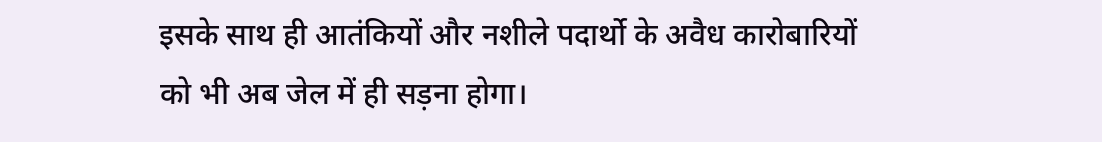इसके साथ ही आतंकियों और नशीले पदार्थो के अवैध कारोबारियों को भी अब जेल में ही सड़ना होगा।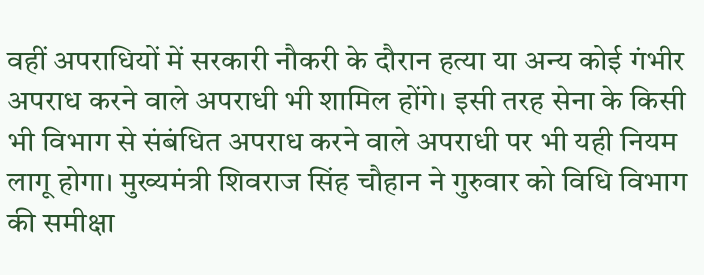वहीं अपराधियों में सरकारी नौकरी के दौरान हत्या या अन्य कोई गंभीर अपराध करने वाले अपराधी भी शामिल होंगे। इसी तरह सेना के किसी भी विभाग से संबंधित अपराध करने वाले अपराधी पर भी यही नियम लागू होगा। मुख्यमंत्री शिवराज सिंह चौहान ने गुरुवार को विधि विभाग की समीक्षा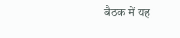बैठक में यह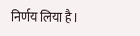निर्णय लिया है।